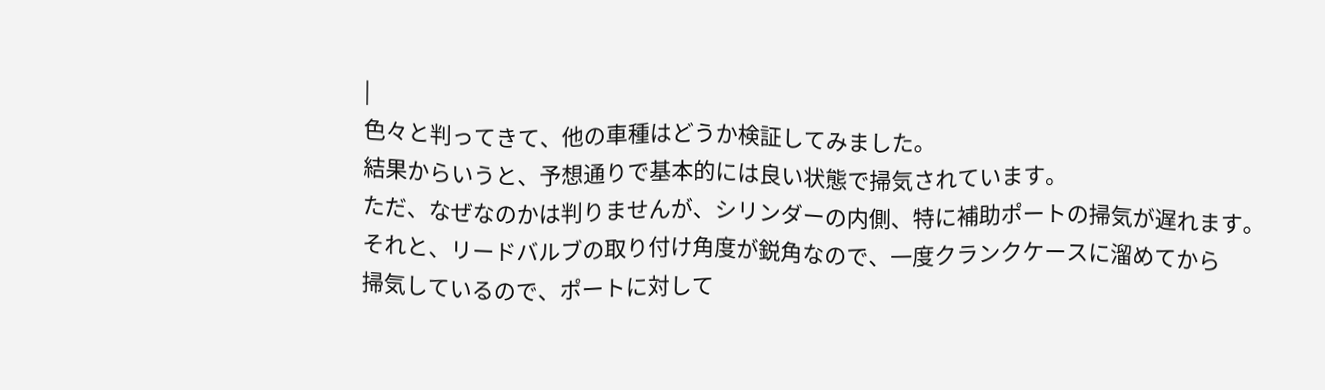|
色々と判ってきて、他の車種はどうか検証してみました。
結果からいうと、予想通りで基本的には良い状態で掃気されています。
ただ、なぜなのかは判りませんが、シリンダーの内側、特に補助ポートの掃気が遅れます。
それと、リードバルブの取り付け角度が鋭角なので、一度クランクケースに溜めてから
掃気しているので、ポートに対して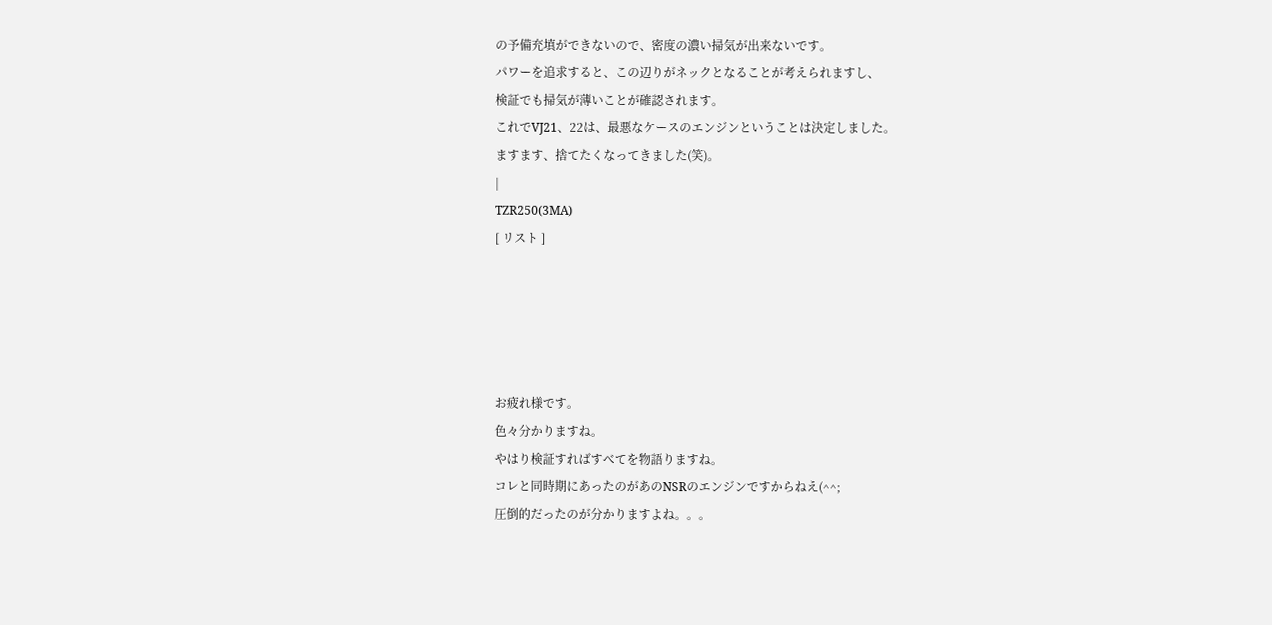の予備充填ができないので、密度の濃い掃気が出来ないです。
パワーを追求すると、この辺りがネックとなることが考えられますし、
検証でも掃気が薄いことが確認されます。
これでVJ21、22は、最悪なケースのエンジンということは決定しました。
ますます、捨てたくなってきました(笑)。
|
TZR250(3MA)
[ リスト ]





お疲れ様です。
色々分かりますね。
やはり検証すればすべてを物語りますね。
コレと同時期にあったのがあのNSRのエンジンですからねえ(^^;
圧倒的だったのが分かりますよね。。。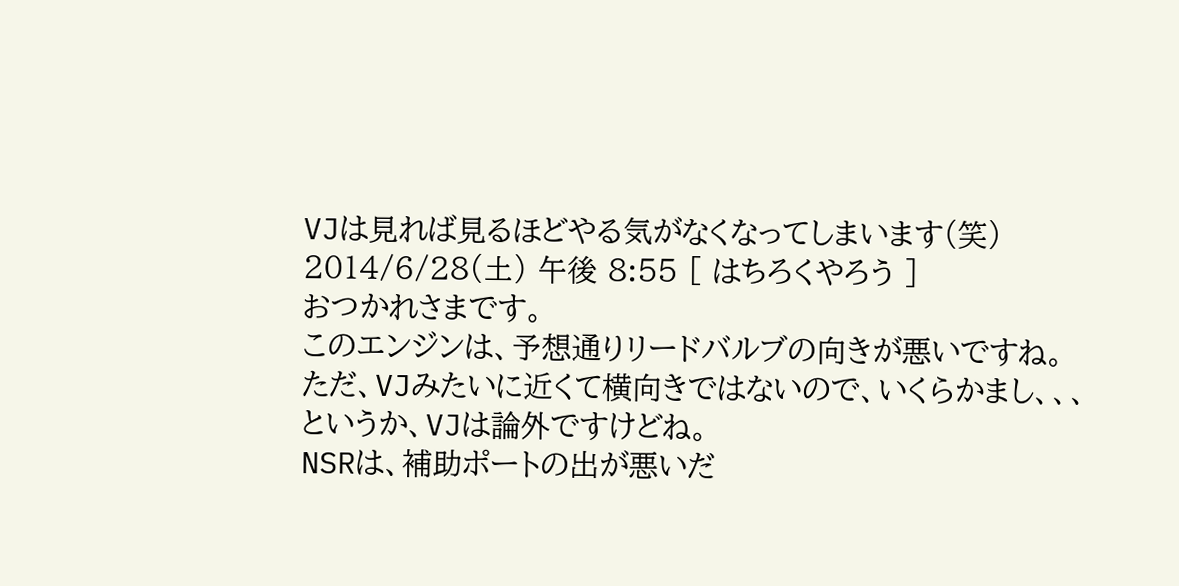VJは見れば見るほどやる気がなくなってしまいます(笑)
2014/6/28(土) 午後 8:55 [ はちろくやろう ]
おつかれさまです。
このエンジンは、予想通りリードバルブの向きが悪いですね。
ただ、VJみたいに近くて横向きではないので、いくらかまし、、、
というか、VJは論外ですけどね。
NSRは、補助ポートの出が悪いだ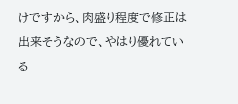けですから、肉盛り程度で修正は出来そうなので、やはり優れている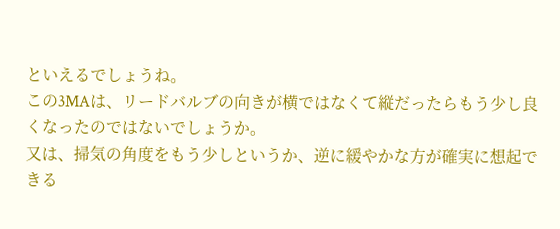といえるでしょうね。
この3MAは、リードバルブの向きが横ではなくて縦だったらもう少し良くなったのではないでしょうか。
又は、掃気の角度をもう少しというか、逆に緩やかな方が確実に想起できる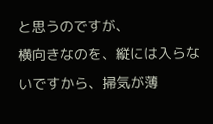と思うのですが、
横向きなのを、縦には入らないですから、掃気が薄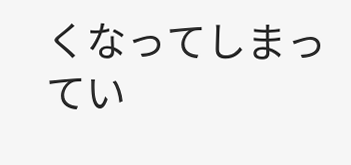くなってしまってい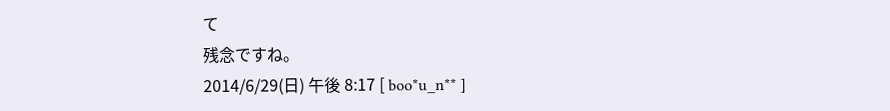て
残念ですね。
2014/6/29(日) 午後 8:17 [ boo*u_n** ]